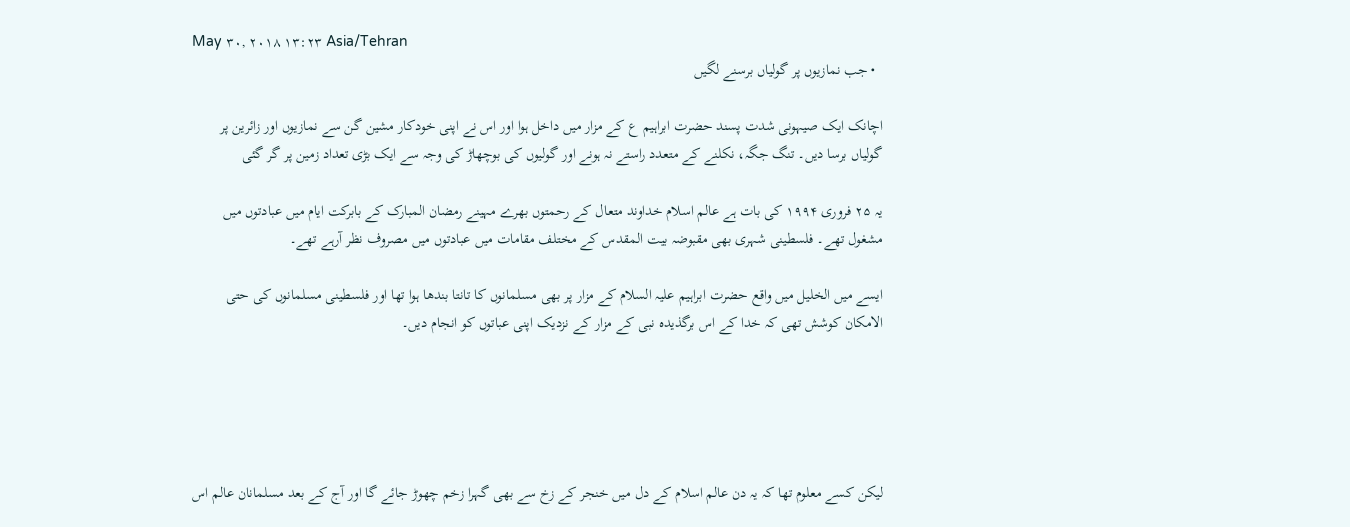May ۳۰, ۲۰۱۸ ۱۳:۲۳ Asia/Tehran
  • جب نمازیوں پر گولیاں برسنے لگیں

اچانک ایک صیہونی شدت پسند حضرت ابراہیم ع کے مزار میں داخل ہوا اور اس نے اپنی خودکار مشین گن سے نمازیوں اور زائرین پر گولیاں برسا دیں۔ تنگ جگہ، نکلنے کے متعدد راستے نہ ہونے اور گولیوں کی بوچھاڑ کی وجہ سے ایک بڑی تعداد زمین پر گر گئی

یہ ۲۵ فروری ۱۹۹۴ کی بات ہے عالم اسلام خداوند متعال کے رحمتوں بھرے مہینے رمضان المبارک کے بابرکت ایام میں عبادتوں میں مشغول تھے۔ فلسطینی شہری بھی مقبوضہ بیت المقدس کے مختلف مقامات میں عبادتوں میں مصروف نظر آرہے تھے۔

ایسے میں الخلیل میں واقع حضرت ابراہیم علیہ السلام کے مزار پر بھی مسلمانوں کا تانتا بندھا ہوا تھا اور فلسطینی مسلمانوں کی حتی الامکان کوشش تھی کہ خدا کے اس برگذیدہ نبی کے مزار کے نزدیک اپنی عباتوں کو انجام دیں۔





لیکن کسے معلوم تھا کہ یہ دن عالم اسلام کے دل میں خنجر کے زخ سے بھی گہرا زخم چھوڑ جائے گا اور آج کے بعد مسلمانان عالم اس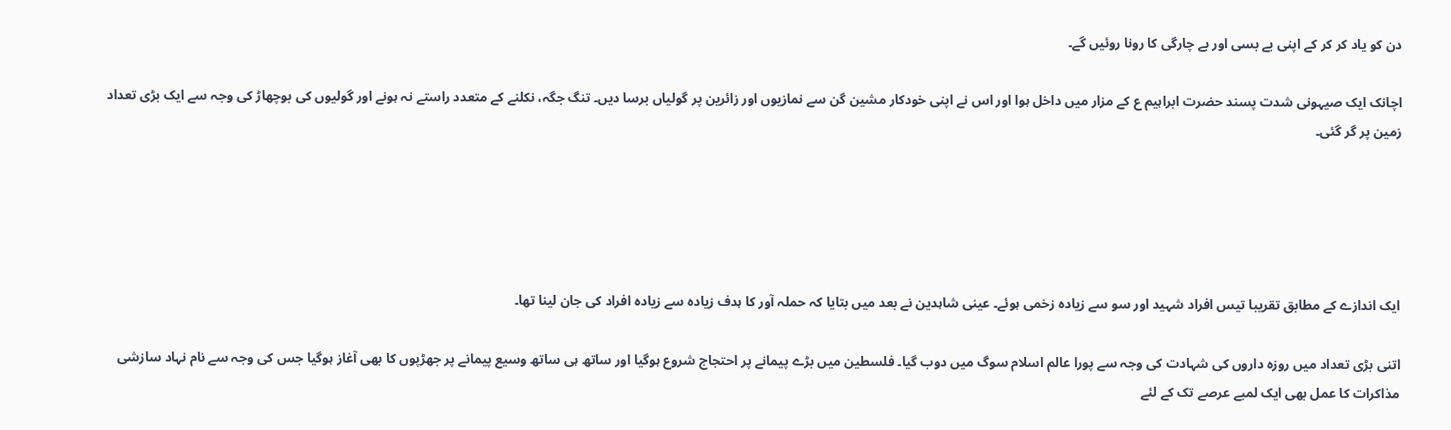دن کو یاد کر کر کے اپنی بے بسی اور بے چارگی کا رونا روئیں گے۔

اچانک ایک صیہونی شدت پسند حضرت ابراہیم ع کے مزار میں داخل ہوا اور اس نے اپنی خودکار مشین گن سے نمازیوں اور زائرین پر گولیاں برسا دیں۔ تنگ جگہ، نکلنے کے متعدد راستے نہ ہونے اور گولیوں کی بوچھاڑ کی وجہ سے ایک بڑی تعداد زمین پر گر گئی۔





ایک اندازے کے مطابق تقریبا تیس افراد شہید اور سو سے زیادہ زخمی ہوئے۔ عینی شاہدین نے بعد میں بتایا کہ حملہ آور کا ہدف زیادہ سے زیادہ افراد کی جان لینا تھا۔

اتنی بڑی تعداد میں روزہ داروں کی شہادت کی وجہ سے پورا عالم اسلام سوگ میں دوب گیا۔ فلسطین میں بڑے پیمانے پر احتجاج شروع ہوگیا اور ساتھ ہی ساتھ وسیع پیمانے پر جھڑپوں کا بھی آغاز ہوگیا جس کی وجہ سے نام نہاد سازشی مذاکرات کا عمل بھی ایک لمبے عرصے تک کے لئے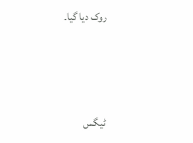روک دیا گیا۔



ٹیگس